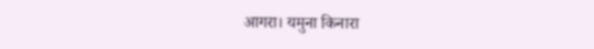आगरा। यमुना किनारा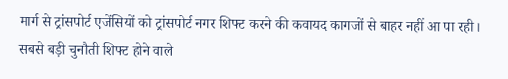मार्ग से ट्रांसपोर्ट एजेंसियों को ट्रांसपोर्ट नगर शिफ्ट करने की कवायद कागजों से बाहर नहीं आ पा रही। सबसे बड़ी चुनौती शिफ्ट होने वाले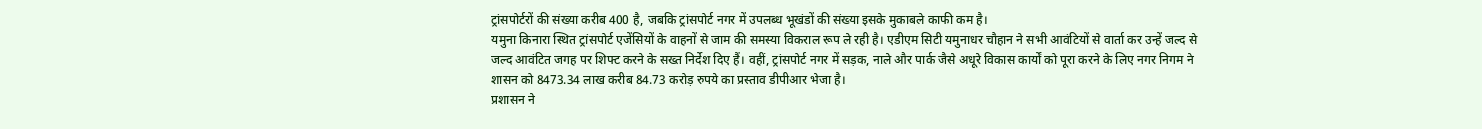ट्रांसपोर्टरों की संख्या करीब 400 है, जबकि ट्रांसपोर्ट नगर में उपलब्ध भूखंडों की संख्या इसके मुकाबले काफी कम है।
यमुना किनारा स्थित ट्रांसपोर्ट एजेंसियों के वाहनों से जाम की समस्या विकराल रूप ले रही है। एडीएम सिटी यमुनाधर चौहान ने सभी आवंटियों से वार्ता कर उन्हें जल्द से जल्द आवंटित जगह पर शिफ्ट करने के सख्त निर्देश दिए हैं। वहीं, ट्रांसपोर्ट नगर में सड़क, नाले और पार्क जैसे अधूरे विकास कार्यों को पूरा करने के लिए नगर निगम ने शासन को 8473.34 लाख करीब 84.73 करोड़ रुपये का प्रस्ताव डीपीआर भेजा है।
प्रशासन ने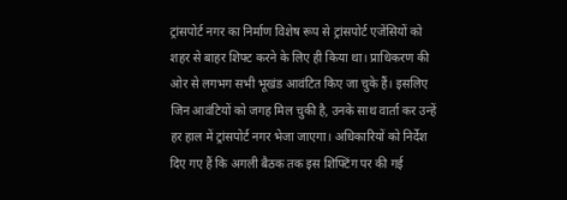ट्रांसपोर्ट नगर का निर्माण विशेष रूप से ट्रांसपोर्ट एजेंसियों को शहर से बाहर शिफ्ट करने के लिए ही किया था। प्राधिकरण की ओर से लगभग सभी भूखंड आवंटित किए जा चुके हैं। इसलिए जिन आवंटियों को जगह मिल चुकी है, उनके साथ वार्ता कर उन्हें हर हाल में ट्रांसपोर्ट नगर भेजा जाएगा। अधिकारियों को निर्देश दिए गए हैं कि अगली बैठक तक इस शिफ्टिंग पर की गई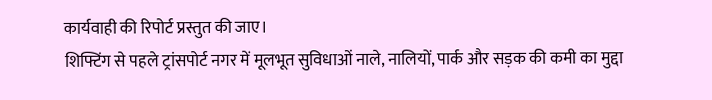कार्यवाही की रिपोर्ट प्रस्तुत की जाए।
शिफ्टिंग से पहले ट्रांसपोर्ट नगर में मूलभूत सुविधाओं नाले, नालियों, पार्क और सड़क की कमी का मुद्दा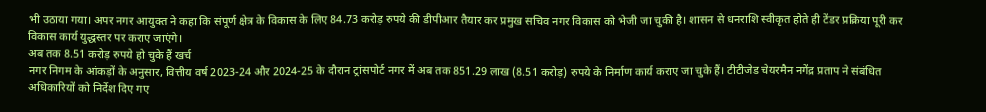भी उठाया गया। अपर नगर आयुक्त ने कहा कि संपूर्ण क्षेत्र के विकास के लिए 84.73 करोड़ रुपये की डीपीआर तैयार कर प्रमुख सचिव नगर विकास को भेजी जा चुकी है। शासन से धनराशि स्वीकृत होते ही टेंडर प्रक्रिया पूरी कर विकास कार्य युद्धस्तर पर कराए जाएंगे।
अब तक 8.51 करोड़ रुपये हो चुके हैं खर्च
नगर निगम के आंकड़ों के अनुसार, वित्तीय वर्ष 2023-24 और 2024-25 के दौरान ट्रांसपोर्ट नगर में अब तक 851.29 लाख (8.51 करोड़) रुपये के निर्माण कार्य कराए जा चुके हैं। टीटीजेड चेयरमैन नगेंद्र प्रताप ने संबंधित अधिकारियों को निर्देश दिए गए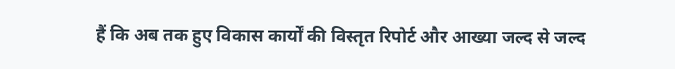हैं कि अब तक हुए विकास कार्यों की विस्तृत रिपोर्ट और आख्या जल्द से जल्द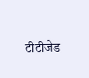टीटीजेड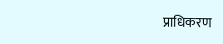प्राधिकरण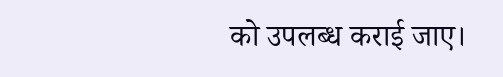को उपलब्ध कराई जाए।